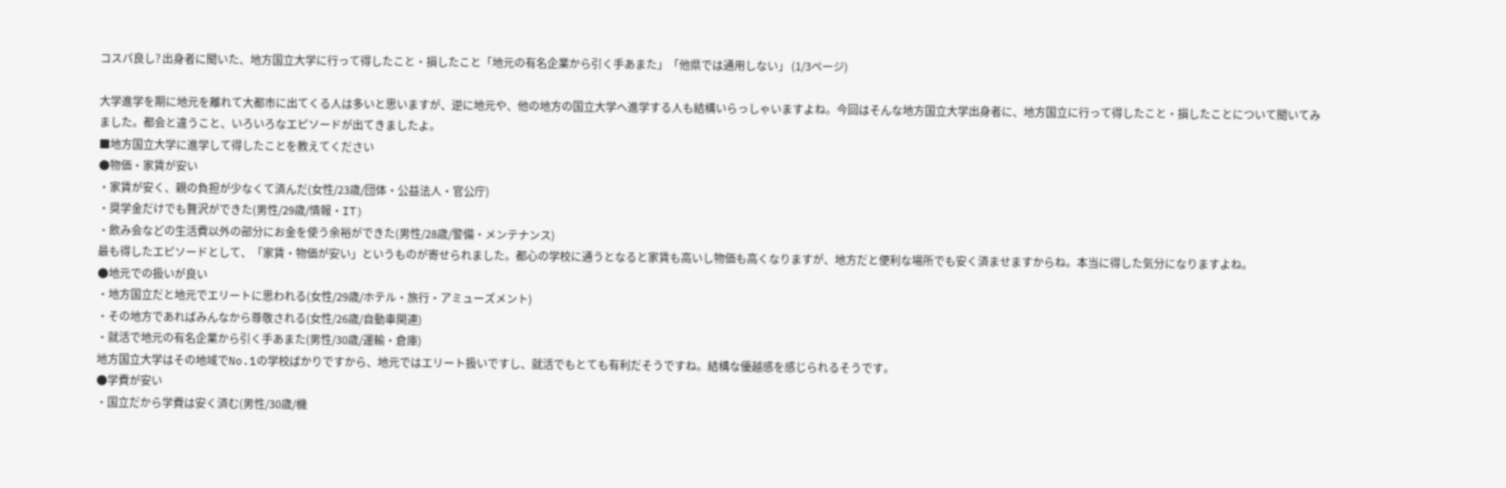コスパ良し? 出身者に聞いた、地方国立大学に行って得したこと・損したこと「地元の有名企業から引く手あまた」「他県では通用しない」 (1/3ページ)

大学進学を期に地元を離れて大都市に出てくる人は多いと思いますが、逆に地元や、他の地方の国立大学へ進学する人も結構いらっしゃいますよね。今回はそんな地方国立大学出身者に、地方国立に行って得したこと・損したことについて聞いてみました。都会と違うこと、いろいろなエピソードが出てきましたよ。
■地方国立大学に進学して得したことを教えてください
●物価・家賃が安い
・家賃が安く、親の負担が少なくて済んだ(女性/23歳/団体・公益法人・官公庁)
・奨学金だけでも贅沢ができた(男性/29歳/情報・IT)
・飲み会などの生活費以外の部分にお金を使う余裕ができた(男性/28歳/警備・メンテナンス)
最も得したエピソードとして、「家賃・物価が安い」というものが寄せられました。都心の学校に通うとなると家賃も高いし物価も高くなりますが、地方だと便利な場所でも安く済ませますからね。本当に得した気分になりますよね。
●地元での扱いが良い
・地方国立だと地元でエリートに思われる(女性/29歳/ホテル・旅行・アミューズメント)
・その地方であればみんなから尊敬される(女性/26歳/自動車関連)
・就活で地元の有名企業から引く手あまた(男性/30歳/運輸・倉庫)
地方国立大学はその地域でNo.1の学校ばかりですから、地元ではエリート扱いですし、就活でもとても有利だそうですね。結構な優越感を感じられるそうです。
●学費が安い
・国立だから学費は安く済む(男性/30歳/機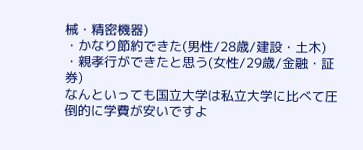械・精密機器)
・かなり節約できた(男性/28歳/建設・土木)
・親孝行ができたと思う(女性/29歳/金融・証券)
なんといっても国立大学は私立大学に比べて圧倒的に学費が安いですよ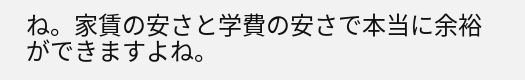ね。家賃の安さと学費の安さで本当に余裕ができますよね。